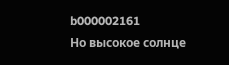b000002161
Но высокое солнце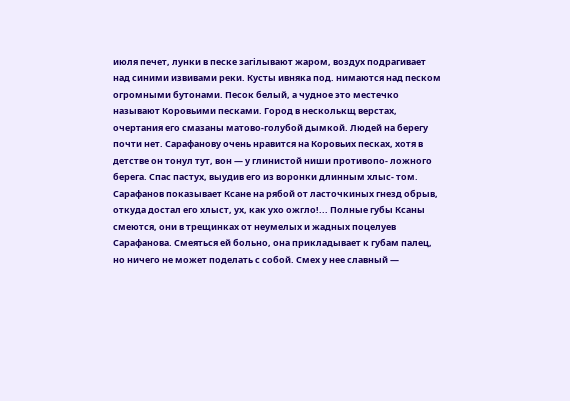июля печет, лунки в песке загілывают жаром, воздух подрагивает над синими извивами реки. Кусты ивняка под. нимаются над песком огромными бутонами. Песок белый, а чудное это местечко называют Коровьими песками. Город в несколькщ верстах, очертания его смазаны матово-голубой дымкой. Людей на берегу почти нет. Сарафанову очень нравится на Коровьих песках, хотя в детстве он тонул тут, вон — у глинистой ниши противопо- ложного берега. Спас пастух, выудив его из воронки длинным хлыс- том. Сарафанов показывает Ксане на рябой от ласточкиных гнезд обрыв, откуда достал его хлыст, ух, как ухо ожгло!... Полные губы Ксаны смеются, они в трещинках от неумелых и жадных поцелуев Сарафанова. Смеяться ей больно, она прикладывает к губам палец, но ничего не может поделать с собой. Смех у нее славный —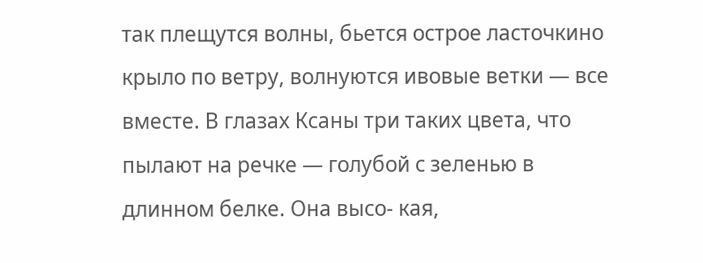так плещутся волны, бьется острое ласточкино крыло по ветру, волнуются ивовые ветки — все вместе. В глазах Ксаны три таких цвета, что пылают на речке — голубой с зеленью в длинном белке. Она высо- кая,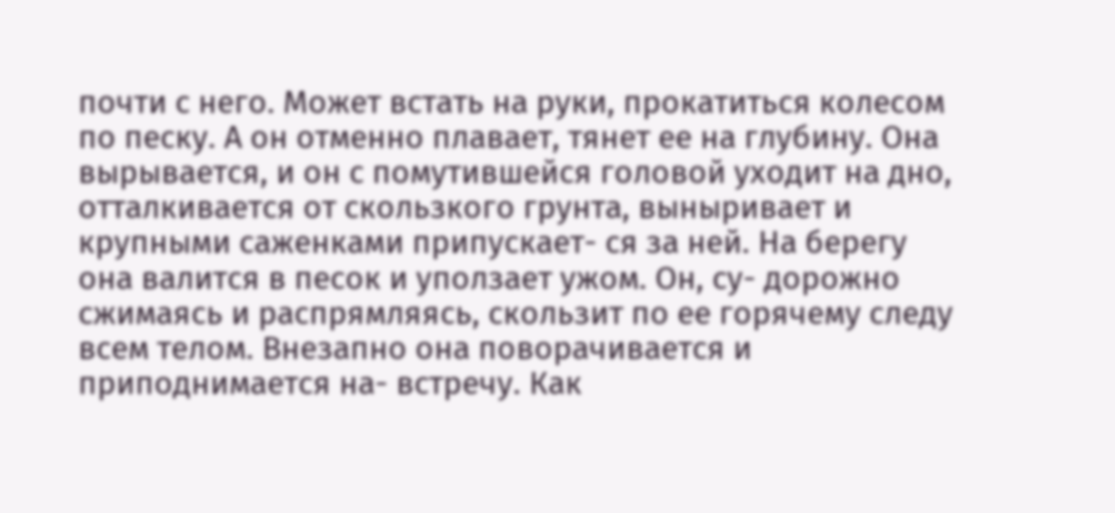почти с него. Может встать на руки, прокатиться колесом по песку. А он отменно плавает, тянет ее на глубину. Она вырывается, и он с помутившейся головой уходит на дно, отталкивается от скользкого грунта, выныривает и крупными саженками припускает- ся за ней. На берегу она валится в песок и уползает ужом. Он, су- дорожно сжимаясь и распрямляясь, скользит по ее горячему следу всем телом. Внезапно она поворачивается и приподнимается на- встречу. Как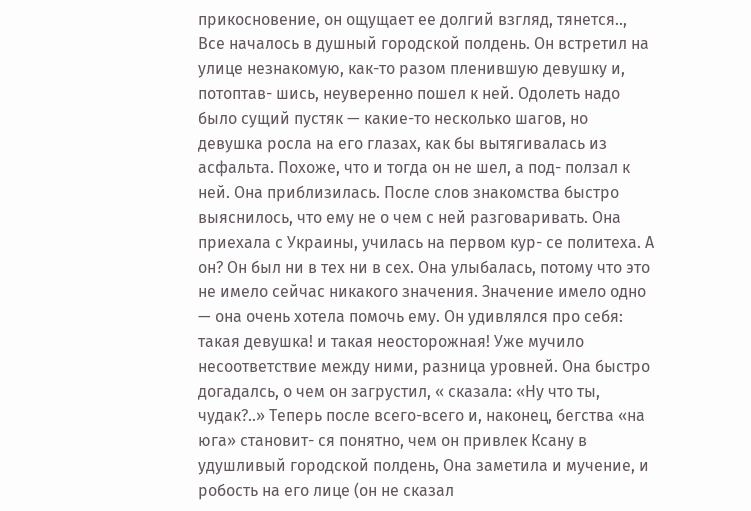прикосновение, он ощущает ее долгий взгляд, тянется.., Все началось в душный городской полдень. Он встретил на улице незнакомую, как-то разом пленившую девушку и, потоптав- шись, неуверенно пошел к ней. Одолеть надо было сущий пустяк — какие-то несколько шагов, но девушка росла на его глазах, как бы вытягивалась из асфальта. Похоже, что и тогда он не шел, а под- ползал к ней. Она приблизилась. После слов знакомства быстро выяснилось, что ему не о чем с ней разговаривать. Она приехала с Украины, училась на первом кур- се политеха. А он? Он был ни в тех ни в сех. Она улыбалась, потому что это не имело сейчас никакого значения. Значение имело одно — она очень хотела помочь ему. Он удивлялся про себя: такая девушка! и такая неосторожная! Уже мучило несоответствие между ними, разница уровней. Она быстро догадалсь, о чем он загрустил, « сказала: «Ну что ты, чудак?..» Теперь после всего-всего и, наконец, бегства «на юга» становит- ся понятно, чем он привлек Ксану в удушливый городской полдень, Она заметила и мучение, и робость на его лице (он не сказал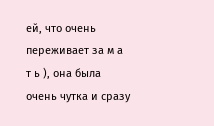ей, что очень переживает за м а т ь ), она была очень чутка и сразу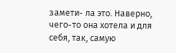замети- ла это. Наверно, чего-то она хотела и для себя, так, самую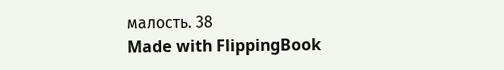малость. 38
Made with FlippingBook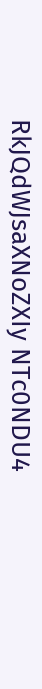RkJQdWJsaXNoZXIy NTc0NDU4